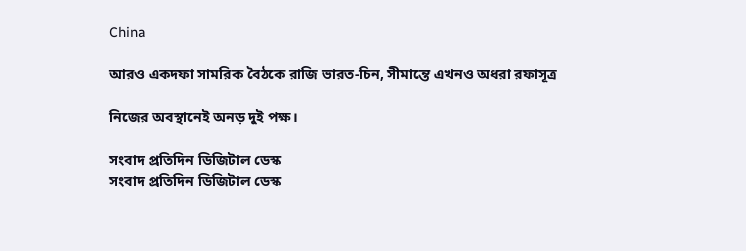China

আরও একদফা সামরিক বৈঠকে রাজি ভারত-চিন, সীমান্তে এখনও অধরা রফাসূত্র

নিজের অবস্থানেই অনড় দুই পক্ষ।

সংবাদ প্রতিদিন ডিজিটাল ডেস্ক
সংবাদ প্রতিদিন ডিজিটাল ডেস্ক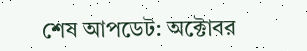শেষ আপডেট: অক্টোবর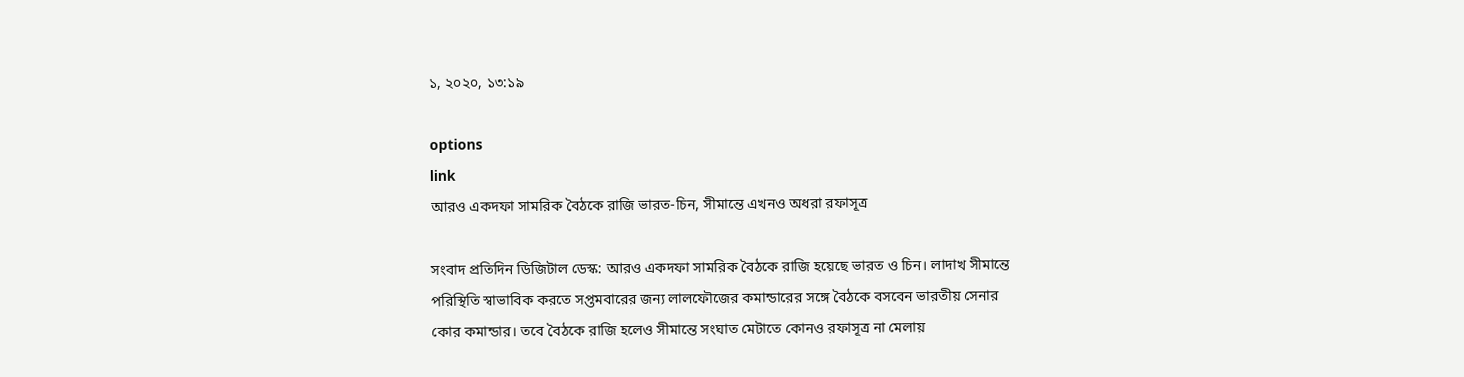১, ২০২০, ১৩:১৯

options
link
আরও একদফা সামরিক বৈঠকে রাজি ভারত-চিন, সীমান্তে এখনও অধরা রফাসূত্র

সংবাদ প্রতিদিন ডিজিটাল ডেস্ক: আরও একদফা সামরিক বৈঠকে রাজি হয়েছে ভারত ও চিন। লাদাখ সীমান্তে পরিস্থিতি স্বাভাবিক করতে সপ্তমবারের জন্য লালফৌজের কমান্ডারের সঙ্গে বৈঠকে বসবেন ভারতীয় সেনার কোর কমান্ডার। তবে বৈঠকে রাজি হলেও সীমান্তে সংঘাত মেটাতে কোনও রফাসূত্র না মেলায়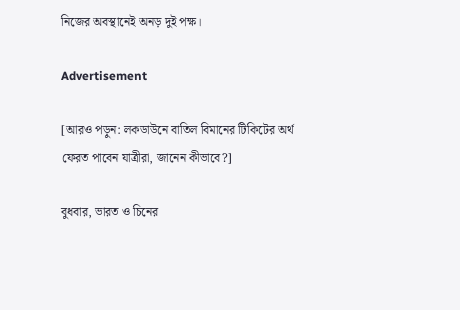নিজের অবস্থানেই অনড় দুই পক্ষ।

Advertisement

[আরও পড়ুন: লকডাউনে বাতিল বিমানের টিকিটের অর্থ ফেরত পাবেন যাত্রীরা, জানেন কীভাবে?]

বুধবার, ভারত ও চিনের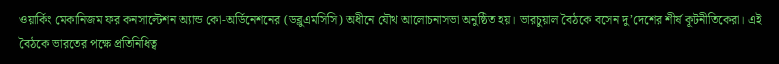ওয়ার্কিং মেকানিজম ফর কনসাল্টেশন অ্যান্ড কো-অর্ডিনেশনের (ডব্লুএমসিসি) অধীনে যৌথ আলোচনাসভা অনুষ্ঠিত হয়। ভারচুয়াল বৈঠকে বসেন দু’দেশের শীর্ষ কূটনীতিকেরা। এই বৈঠকে ভারতের পক্ষে প্রতিনিধিত্ব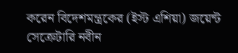করেন বিদেশমন্ত্রকের (ইস্ট এশিয়া) জয়েন্ট সেক্রেটারি নবীন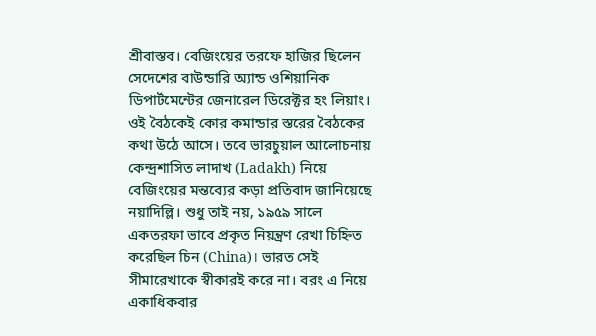শ্রীবাস্তব। বেজিংয়ের তরফে হাজির ছিলেন সেদেশের বাউন্ডারি অ্যান্ড ওশিয়ানিক ডিপার্টমেন্টের জেনারেল ডিরেক্টর হং লিয়াং। ওই বৈঠকেই কোর কমান্ডার স্তরের বৈঠকের কথা উঠে আসে। তবে ভারচুয়াল আলোচনায় কেন্দ্রশাসিত লাদাখ (Ladakh) নিয়ে বেজিংয়ের মন্তব্যের কড়া প্রতিবাদ জানিয়েছে নয়াদিল্লি। শুধু তাই নয়, ১৯৫৯ সালে একতরফা ভাবে প্রকৃত নিয়ন্ত্রণ রেখা চিহ্নিত করেছিল চিন (China)। ভারত সেই সীমারেখাকে স্বীকারই করে না। বরং এ নিয়ে একাধিকবার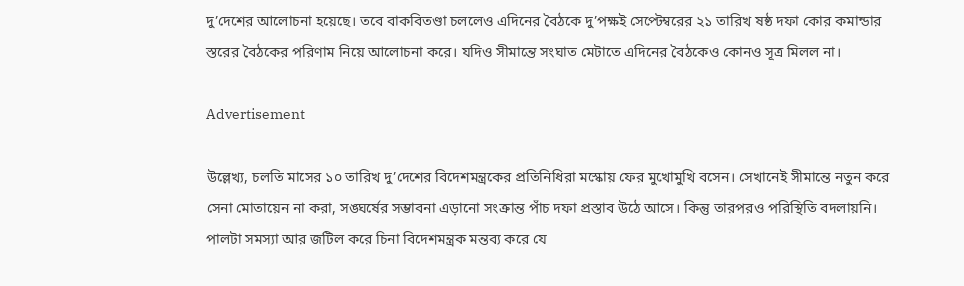দু’দেশের আলোচনা হয়েছে। তবে বাকবিতণ্ডা চললেও এদিনের বৈঠকে দু’পক্ষই সেপ্টেম্বরের ২১ তারিখ ষষ্ঠ দফা কোর কমান্ডার স্তরের বৈঠকের পরিণাম নিয়ে আলোচনা করে। যদিও সীমান্তে সংঘাত মেটাতে এদিনের বৈঠকেও কোনও সূত্র মিলল না।

Advertisement

উল্লেখ্য, চলতি মাসের ১০ তারিখ দু’দেশের বিদেশমন্ত্রকের প্রতিনিধিরা মস্কোয় ফের মুখোমুখি বসেন। সেখানেই সীমান্তে নতুন করে সেনা মোতায়েন না করা, সঙ্ঘর্ষের সম্ভাবনা এড়ানো সংক্রান্ত পাঁচ দফা প্রস্তাব উঠে আসে। কিন্তু তারপরও পরিস্থিতি বদলায়নি। পালটা সমস্যা আর জটিল করে চিনা বিদেশমন্ত্রক মন্তব্য করে যে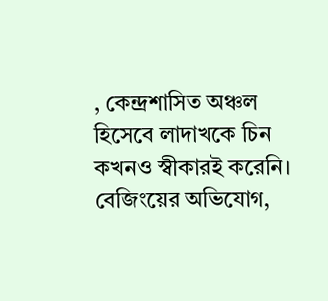, কেন্দ্রশাসিত অঞ্চল হিসেবে লাদাখকে চিন কখনও স্বীকারই করেনি। বেজিংয়ের অভিযোগ,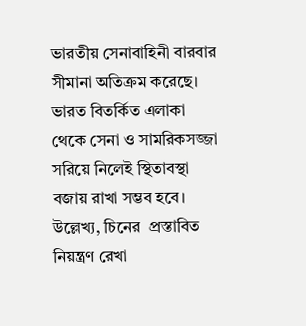ভারতীয় সেনাবাহিনী বারবার সীমানা অতিক্রম করেছে। ভারত বিতর্কিত এলাকা থেকে সেনা ও সামরিকসজ্জা সরিয়ে নিলেই স্থিতাবস্থা বজায় রাখা সম্ভব হবে। উল্লেখ্য, চিনের  প্রস্তাবিত নিয়ন্ত্রণ রেখা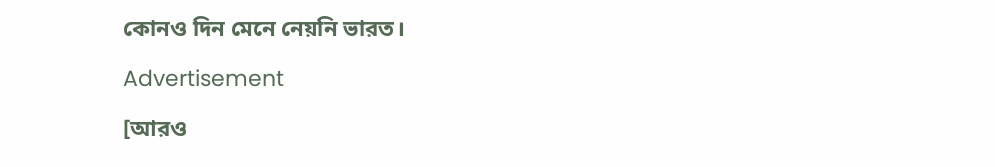কোনও দিন মেনে নেয়নি ভারত।

Advertisement

[আরও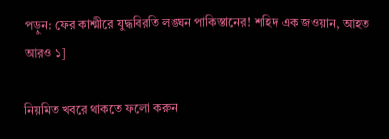পড়ুন: ফের কাশ্মীরে যুদ্ধবিরতি লঙ্ঘন পাকিস্তানের! শহিদ এক জওয়ান, আহত আরও ১]

নিয়মিত খবরে থাকতে ফলো করুন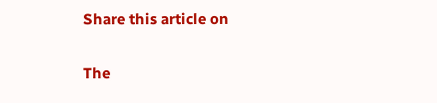Share this article on

The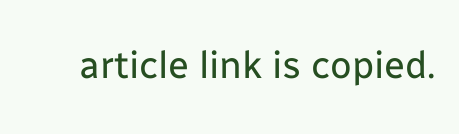article link is copied.